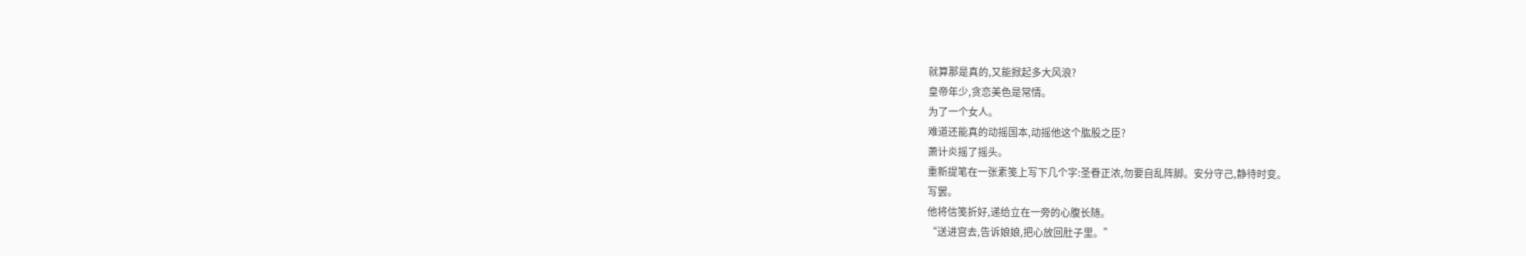就算那是真的,又能掀起多大风浪?
皇帝年少,贪恋美色是常情。
为了一个女人。
难道还能真的动摇国本,动摇他这个肱股之臣?
萧计炎摇了摇头。
重新提笔在一张素笺上写下几个字:圣眷正浓,勿要自乱阵脚。安分守己,静待时变。
写罢。
他将信笺折好,递给立在一旁的心腹长随。
“送进宫去,告诉娘娘,把心放回肚子里。”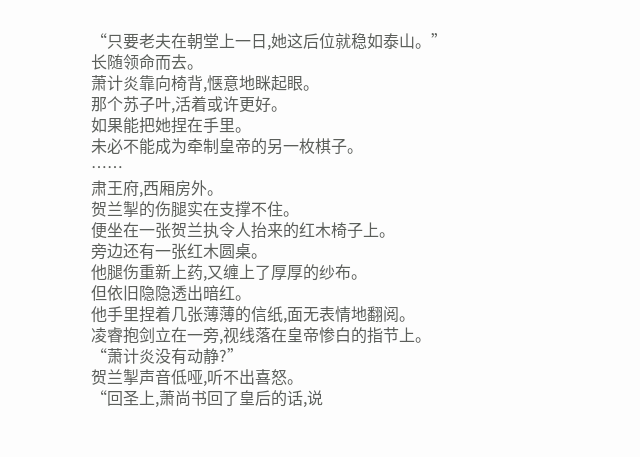“只要老夫在朝堂上一日,她这后位就稳如泰山。”
长随领命而去。
萧计炎靠向椅背,惬意地眯起眼。
那个苏子叶,活着或许更好。
如果能把她捏在手里。
未必不能成为牵制皇帝的另一枚棋子。
……
肃王府,西厢房外。
贺兰掣的伤腿实在支撑不住。
便坐在一张贺兰执令人抬来的红木椅子上。
旁边还有一张红木圆桌。
他腿伤重新上药,又缠上了厚厚的纱布。
但依旧隐隐透出暗红。
他手里捏着几张薄薄的信纸,面无表情地翻阅。
凌睿抱剑立在一旁,视线落在皇帝惨白的指节上。
“萧计炎没有动静?”
贺兰掣声音低哑,听不出喜怒。
“回圣上,萧尚书回了皇后的话,说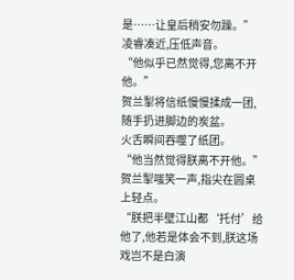是……让皇后稍安勿躁。”
凌睿凑近,压低声音。
“他似乎已然觉得,您离不开他。”
贺兰掣将信纸慢慢揉成一团,随手扔进脚边的炭盆。
火舌瞬间吞噬了纸团。
“他当然觉得朕离不开他。”
贺兰掣嗤笑一声,指尖在圆桌上轻点。
“朕把半壁江山都‘托付’给他了,他若是体会不到,朕这场戏岂不是白演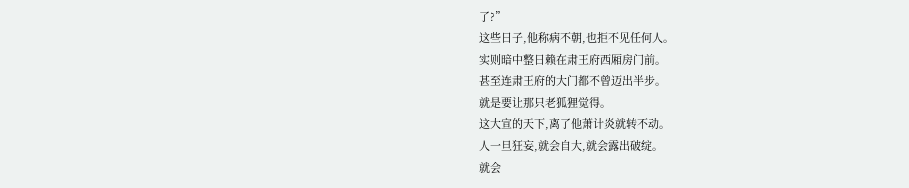了?”
这些日子,他称病不朝,也拒不见任何人。
实则暗中整日赖在肃王府西厢房门前。
甚至连肃王府的大门都不曾迈出半步。
就是要让那只老狐狸觉得。
这大宣的天下,离了他萧计炎就转不动。
人一旦狂妄,就会自大,就会露出破绽。
就会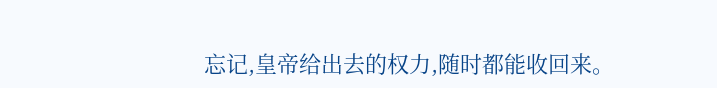忘记,皇帝给出去的权力,随时都能收回来。